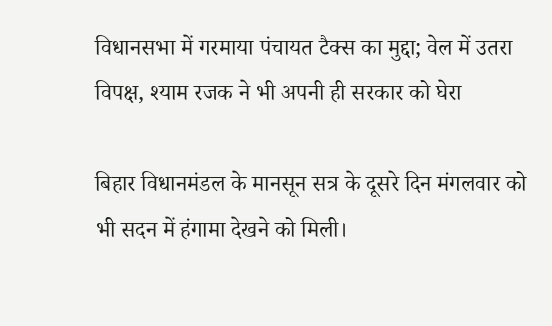विधानसभा में गरमाया पंचायत टैक्स का मुद्दा; वेल में उतरा विपक्ष, श्याम रजक ने भी अपनी ही सरकार को घेरा

बिहार विधानमंडल के मानसून सत्र के दूसरे दिन मंगलवार को भी सदन में हंगामा देखने को मिली।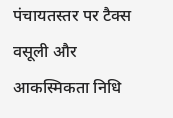पंचायतस्तर पर टैक्स वसूली और आकस्मिकता निधि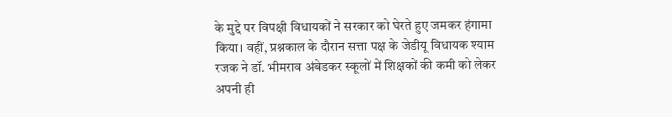के मुद्दे पर विपक्षी विधायकों ने सरकार को घेरते हुए जमकर हंगामा किया। वहीं, प्रश्नकाल के दौरान सत्ता पक्ष के जेडीयू विधायक श्याम रजक ने डॉ. भीमराव अंबेडकर स्कूलों में शिक्षकों की कमी को लेकर अपनी ही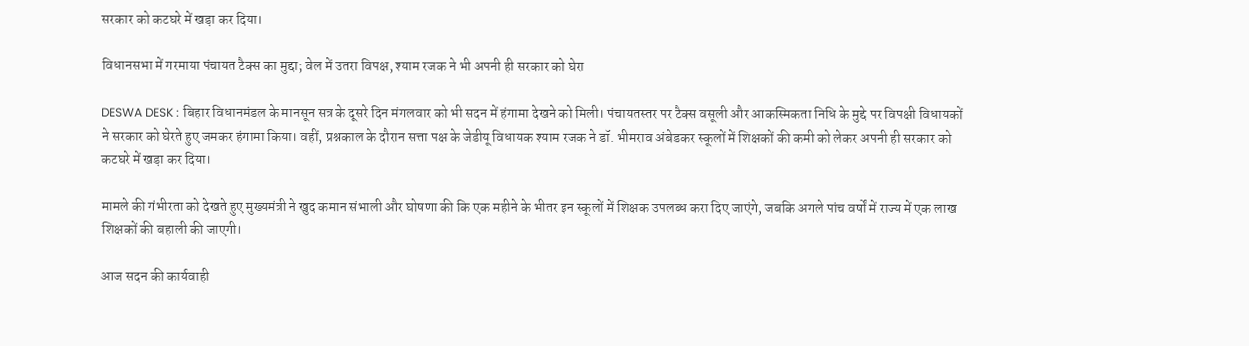सरकार को कटघरे में खड़ा कर दिया।

विधानसभा में गरमाया पंचायत टैक्स का मुद्दा; वेल में उतरा विपक्ष, श्याम रजक ने भी अपनी ही सरकार को घेरा

DESWA DESK : बिहार विधानमंडल के मानसून सत्र के दूसरे दिन मंगलवार को भी सदन में हंगामा देखने को मिली। पंचायतस्तर पर टैक्स वसूली और आकस्मिकता निधि के मुद्दे पर विपक्षी विधायकों ने सरकार को घेरते हुए जमकर हंगामा किया। वहीं, प्रश्नकाल के दौरान सत्ता पक्ष के जेडीयू विधायक श्याम रजक ने डॉ. भीमराव अंबेडकर स्कूलों में शिक्षकों की कमी को लेकर अपनी ही सरकार को कटघरे में खड़ा कर दिया।

मामले की गंभीरता को देखते हुए मुख्यमंत्री ने खुद कमान संभाली और घोषणा की कि एक महीने के भीतर इन स्कूलों में शिक्षक उपलब्ध करा दिए जाएंगे, जबकि अगले पांच वर्षों में राज्य में एक लाख शिक्षकों की बहाली की जाएगी।

आज सदन की कार्यवाही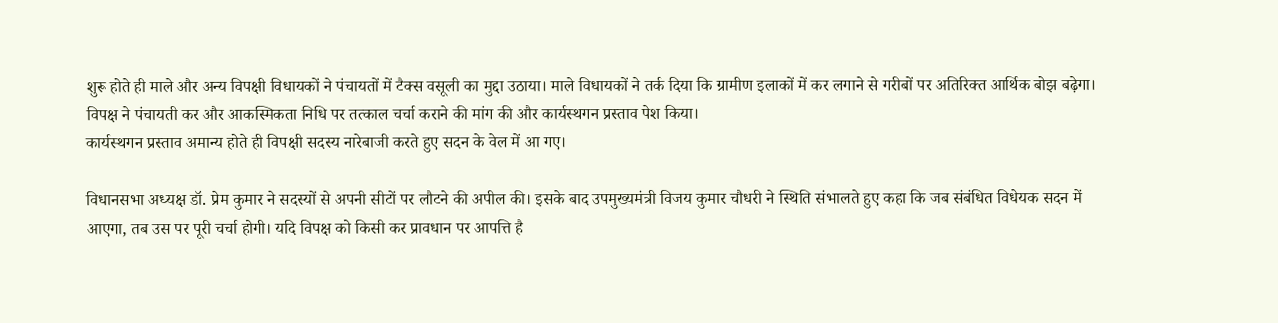शुरू होते ही माले और अन्य विपक्षी विधायकों ने पंचायतों में टैक्स वसूली का मुद्दा उठाया। माले विधायकों ने तर्क दिया कि ग्रामीण इलाकों में कर लगाने से गरीबों पर अतिरिक्त आर्थिक बोझ बढ़ेगा। विपक्ष ने पंचायती कर और आकस्मिकता निधि पर तत्काल चर्चा कराने की मांग की और कार्यस्थगन प्रस्ताव पेश किया।
कार्यस्थगन प्रस्ताव अमान्य होते ही विपक्षी सदस्य नारेबाजी करते हुए सदन के वेल में आ गए।

विधानसभा अध्यक्ष डॉ. प्रेम कुमार ने सदस्यों से अपनी सीटों पर लौटने की अपील की। इसके बाद उपमुख्यमंत्री विजय कुमार चौधरी ने स्थिति संभालते हुए कहा कि जब संबंधित विधेयक सदन में आएगा, तब उस पर पूरी चर्चा होगी। यदि विपक्ष को किसी कर प्रावधान पर आपत्ति है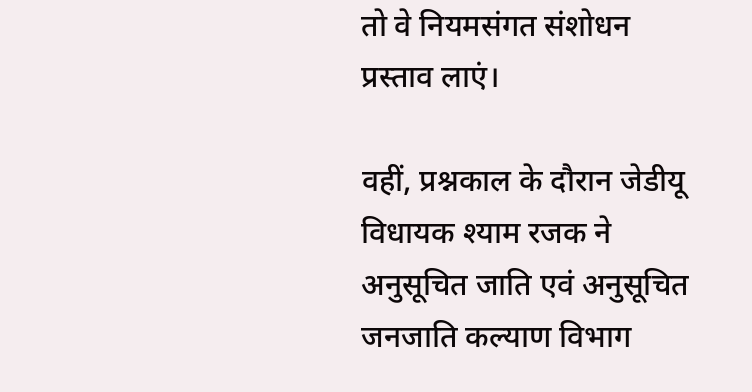तो वे नियमसंगत संशोधन प्रस्ताव लाएं।

वहीं, प्रश्नकाल के दौरान जेडीयू विधायक श्याम रजक ने अनुसूचित जाति एवं अनुसूचित जनजाति कल्याण विभाग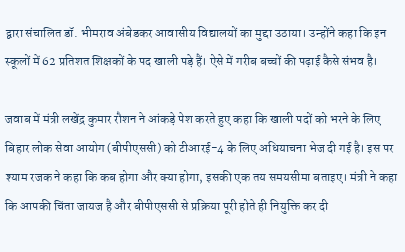द्वारा संचालित डॉ. भीमराव अंबेडकर आवासीय विद्यालयों का मुद्दा उठाया। उन्होंने कहा कि इन स्कूलों में 62 प्रतिशत शिक्षकों के पद खाली पड़े हैं। ऐसे में गरीब बच्चों की पढ़ाई कैसे संभव है।

जवाब में मंत्री लखेंद्र कुमार रौशन ने आंकड़े पेश करते हुए कहा कि खाली पदों को भरने के लिए बिहार लोक सेवा आयोग (बीपीएससी) को टीआरई-4 के लिए अधियाचना भेज दी गई है। इस पर श्याम रजक ने कहा कि कब होगा और क्या होगा, इसकी एक तय समयसीमा बताइए। मंत्री ने कहा कि आपकी चिंता जायज है और बीपीएससी से प्रक्रिया पूरी होते ही नियुक्ति कर दी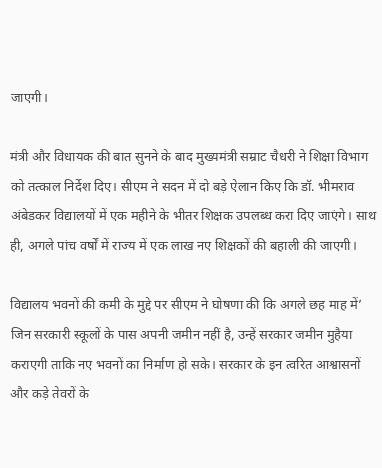जाएगी।

मंत्री और विधायक की बात सुनने के बाद मुख्यमंत्री सम्राट चैधरी ने शिक्षा विभाग को तत्काल निर्देश दिए। सीएम ने सदन में दो बड़े ऐलान किए कि डॉ. भीमराव अंबेडकर विद्यालयों में एक महीने के भीतर शिक्षक उपलब्ध करा दिए जाएंगे। साथ ही, अगले पांच वर्षों में राज्य में एक लाख नए शिक्षकों की बहाली की जाएगी।

विद्यालय भवनों की कमी के मुद्दे पर सीएम ने घोषणा की कि अगले छह माह में’ जिन सरकारी स्कूलों के पास अपनी जमीन नहीं है, उन्हें सरकार जमीन मुहैया कराएगी ताकि नए भवनों का निर्माण हो सके। सरकार के इन त्वरित आश्वासनों और कड़े तेवरों के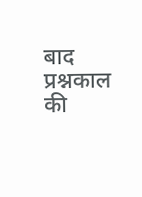बाद प्रश्नकाल की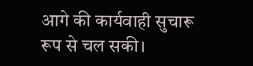आगे की कार्यवाही सुचारू रूप से चल सकी।